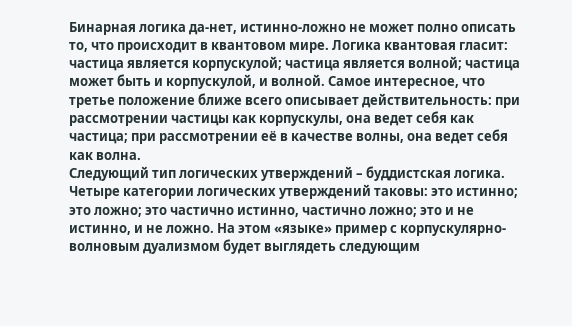Бинарная логика да-нет, истинно-ложно не может полно описать то, что происходит в квантовом мире. Логика квантовая гласит: частица является корпускулой; частица является волной; частица может быть и корпускулой, и волной. Самое интересное, что третье положение ближе всего описывает действительность: при рассмотрении частицы как корпускулы, она ведет себя как частица; при рассмотрении её в качестве волны, она ведет себя как волна.
Следующий тип логических утверждений – буддистская логика. Четыре категории логических утверждений таковы: это истинно; это ложно; это частично истинно, частично ложно; это и не истинно, и не ложно. На этом «языке» пример с корпускулярно-волновым дуализмом будет выглядеть следующим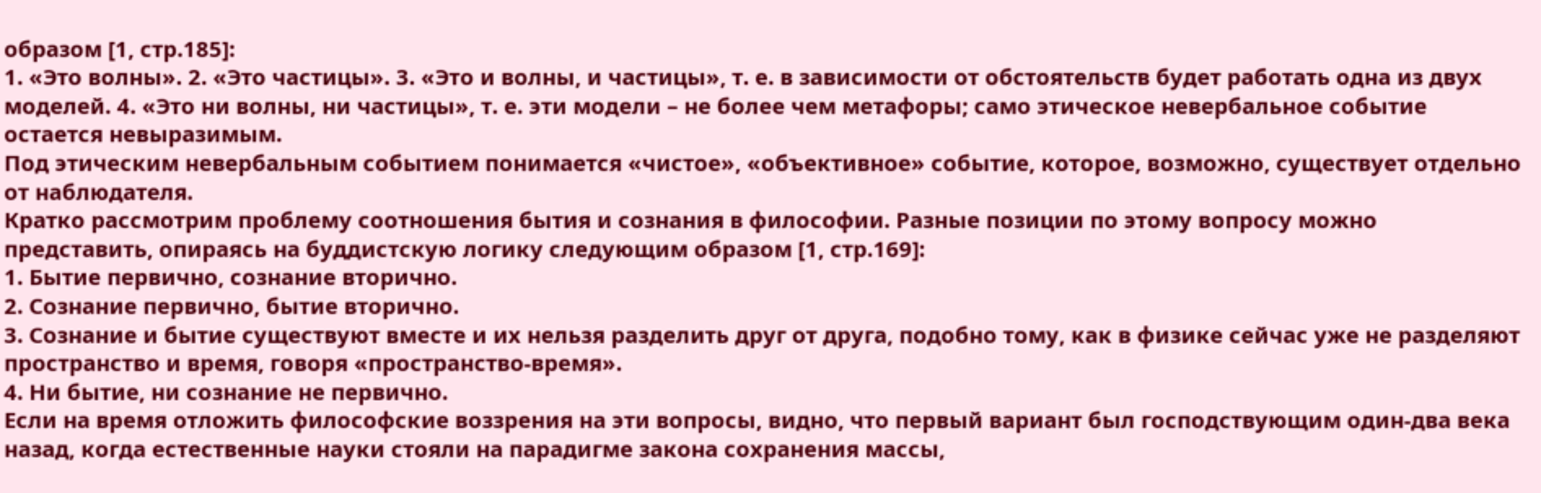образом [1, стр.185]:
1. «Это волны». 2. «Это частицы». 3. «Это и волны, и частицы», т. е. в зависимости от обстоятельств будет работать одна из двух моделей. 4. «Это ни волны, ни частицы», т. е. эти модели – не более чем метафоры; само этическое невербальное событие остается невыразимым.
Под этическим невербальным событием понимается «чистое», «объективное» событие, которое, возможно, существует отдельно от наблюдателя.
Кратко рассмотрим проблему соотношения бытия и сознания в философии. Разные позиции по этому вопросу можно представить, опираясь на буддистскую логику следующим образом [1, стр.169]:
1. Бытие первично, сознание вторично.
2. Сознание первично, бытие вторично.
3. Сознание и бытие существуют вместе и их нельзя разделить друг от друга, подобно тому, как в физике сейчас уже не разделяют пространство и время, говоря «пространство-время».
4. Ни бытие, ни сознание не первично.
Если на время отложить философские воззрения на эти вопросы, видно, что первый вариант был господствующим один-два века назад, когда естественные науки стояли на парадигме закона сохранения массы,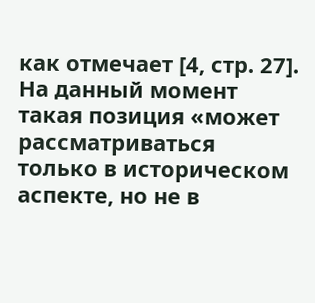как отмечает [4, стр. 27]. На данный момент такая позиция «может рассматриваться только в историческом аспекте, но не в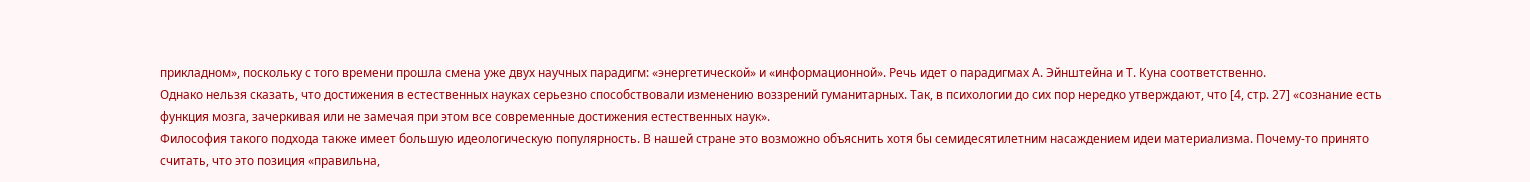прикладном», поскольку с того времени прошла смена уже двух научных парадигм: «энергетической» и «информационной». Речь идет о парадигмах А. Эйнштейна и Т. Куна соответственно.
Однако нельзя сказать, что достижения в естественных науках серьезно способствовали изменению воззрений гуманитарных. Так, в психологии до сих пор нередко утверждают, что [4, стр. 27] «сознание есть функция мозга, зачеркивая или не замечая при этом все современные достижения естественных наук».
Философия такого подхода также имеет большую идеологическую популярность. В нашей стране это возможно объяснить хотя бы семидесятилетним насаждением идеи материализма. Почему-то принято считать, что это позиция «правильна,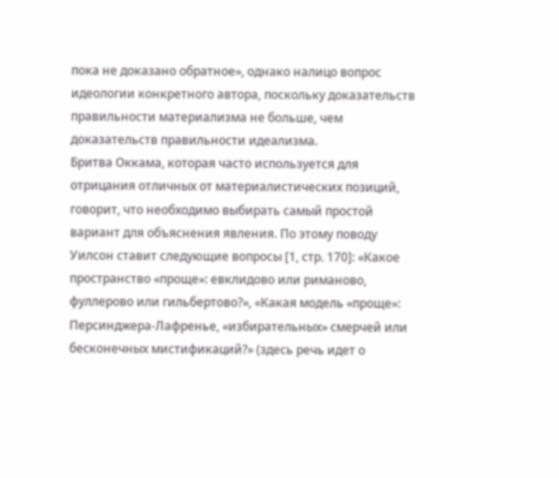пока не доказано обратное», однако налицо вопрос идеологии конкретного автора, поскольку доказательств правильности материализма не больше, чем доказательств правильности идеализма.
Бритва Оккама, которая часто используется для отрицания отличных от материалистических позиций, говорит, что необходимо выбирать самый простой вариант для объяснения явления. По этому поводу Уилсон ставит следующие вопросы [1, стр. 170]: «Какое пространство «проще»: евклидово или риманово, фуллерово или гильбертово?», «Какая модель «проще»: Персинджера-Лафренье, «избирательных» смерчей или бесконечных мистификаций?» (здесь речь идет о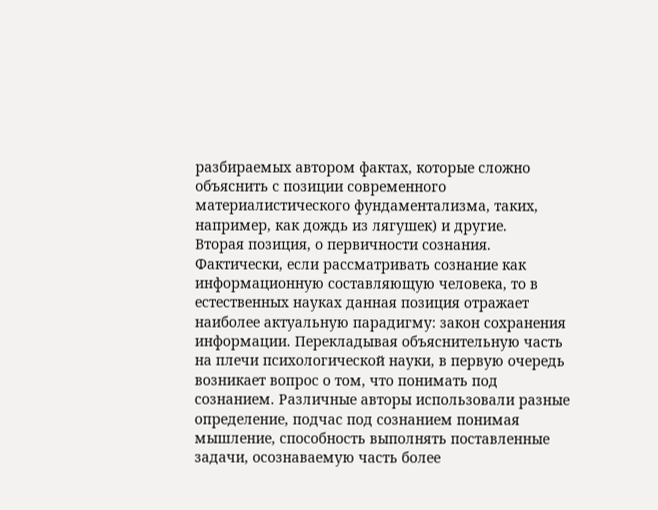разбираемых автором фактах, которые сложно объяснить с позиции современного материалистического фундаментализма, таких, например, как дождь из лягушек) и другие.
Вторая позиция, о первичности сознания.
Фактически, если рассматривать сознание как информационную составляющую человека, то в естественных науках данная позиция отражает наиболее актуальную парадигму: закон сохранения информации. Перекладывая объяснительную часть на плечи психологической науки, в первую очередь возникает вопрос о том, что понимать под сознанием. Различные авторы использовали разные определение, подчас под сознанием понимая мышление, способность выполнять поставленные задачи, осознаваемую часть более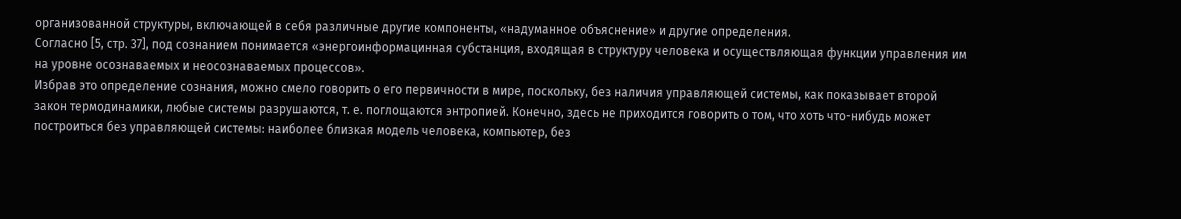организованной структуры, включающей в себя различные другие компоненты, «надуманное объяснение» и другие определения.
Согласно [5, стр. 37], под сознанием понимается «энергоинформацинная субстанция, входящая в структуру человека и осуществляющая функции управления им на уровне осознаваемых и неосознаваемых процессов».
Избрав это определение сознания, можно смело говорить о его первичности в мире, поскольку, без наличия управляющей системы, как показывает второй закон термодинамики, любые системы разрушаются, т. е. поглощаются энтропией. Конечно, здесь не приходится говорить о том, что хоть что-нибудь может построиться без управляющей системы: наиболее близкая модель человека, компьютер, без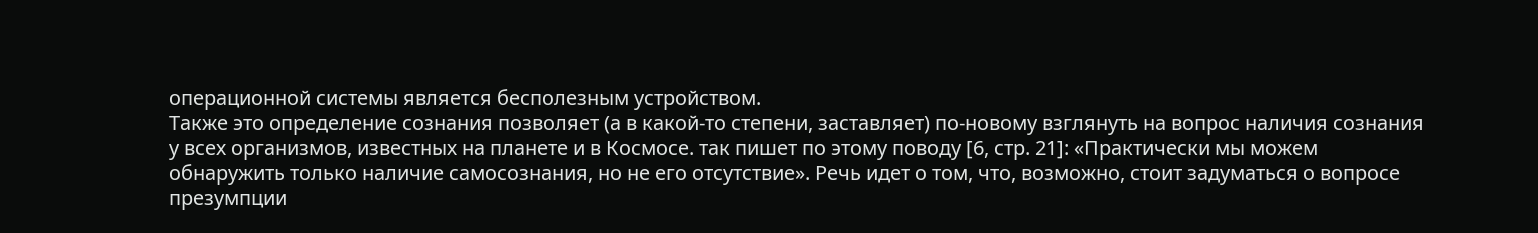операционной системы является бесполезным устройством.
Также это определение сознания позволяет (а в какой-то степени, заставляет) по-новому взглянуть на вопрос наличия сознания у всех организмов, известных на планете и в Космосе. так пишет по этому поводу [6, стр. 21]: «Практически мы можем обнаружить только наличие самосознания, но не его отсутствие». Речь идет о том, что, возможно, стоит задуматься о вопросе презумпции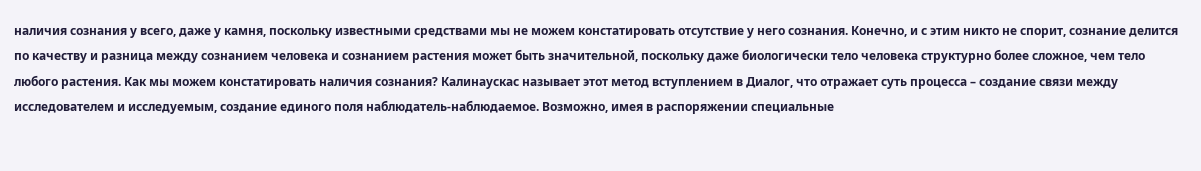наличия сознания у всего, даже у камня, поскольку известными средствами мы не можем констатировать отсутствие у него сознания. Конечно, и с этим никто не спорит, сознание делится по качеству и разница между сознанием человека и сознанием растения может быть значительной, поскольку даже биологически тело человека структурно более сложное, чем тело любого растения. Как мы можем констатировать наличия сознания? Калинаускас называет этот метод вступлением в Диалог, что отражает суть процесса – создание связи между исследователем и исследуемым, создание единого поля наблюдатель-наблюдаемое. Возможно, имея в распоряжении специальные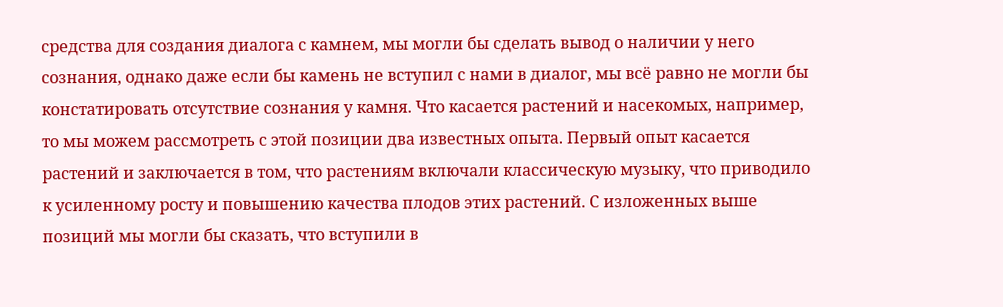средства для создания диалога с камнем, мы могли бы сделать вывод о наличии у него сознания, однако даже если бы камень не вступил с нами в диалог, мы всё равно не могли бы констатировать отсутствие сознания у камня. Что касается растений и насекомых, например, то мы можем рассмотреть с этой позиции два известных опыта. Первый опыт касается растений и заключается в том, что растениям включали классическую музыку, что приводило к усиленному росту и повышению качества плодов этих растений. С изложенных выше позиций мы могли бы сказать, что вступили в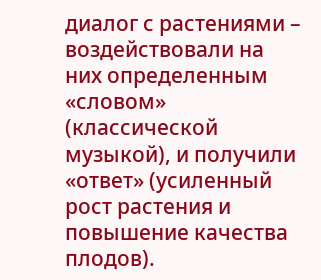диалог с растениями – воздействовали на них определенным «словом» (классической музыкой), и получили «ответ» (усиленный рост растения и повышение качества плодов).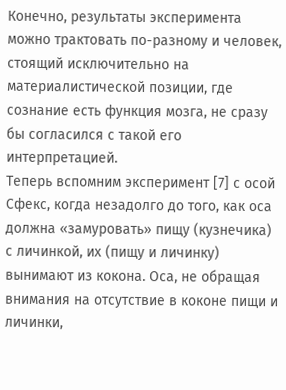Конечно, результаты эксперимента можно трактовать по-разному и человек, стоящий исключительно на материалистической позиции, где сознание есть функция мозга, не сразу бы согласился с такой его интерпретацией.
Теперь вспомним эксперимент [7] с осой Сфекс, когда незадолго до того, как оса должна «замуровать» пищу (кузнечика) с личинкой, их (пищу и личинку) вынимают из кокона. Оса, не обращая внимания на отсутствие в коконе пищи и личинки,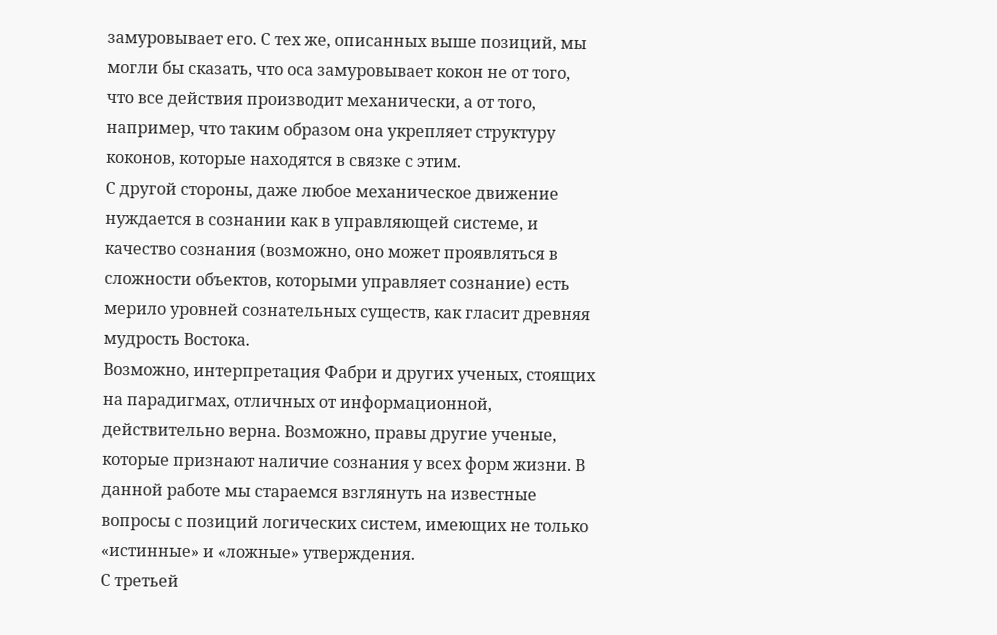замуровывает его. С тех же, описанных выше позиций, мы могли бы сказать, что оса замуровывает кокон не от того, что все действия производит механически, а от того, например, что таким образом она укрепляет структуру коконов, которые находятся в связке с этим.
С другой стороны, даже любое механическое движение нуждается в сознании как в управляющей системе, и качество сознания (возможно, оно может проявляться в сложности объектов, которыми управляет сознание) есть мерило уровней сознательных существ, как гласит древняя мудрость Востока.
Возможно, интерпретация Фабри и других ученых, стоящих на парадигмах, отличных от информационной, действительно верна. Возможно, правы другие ученые, которые признают наличие сознания у всех форм жизни. В данной работе мы стараемся взглянуть на известные вопросы с позиций логических систем, имеющих не только «истинные» и «ложные» утверждения.
С третьей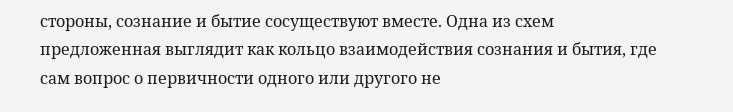стороны, сознание и бытие сосуществуют вместе. Одна из схем предложенная выглядит как кольцо взаимодействия сознания и бытия, где сам вопрос о первичности одного или другого не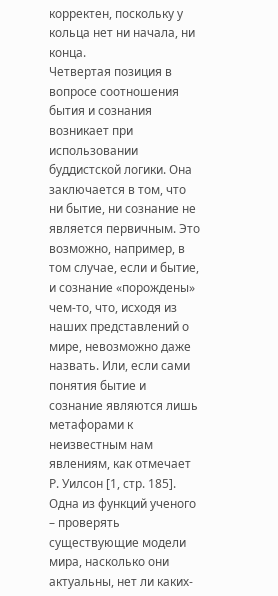корректен, поскольку у кольца нет ни начала, ни конца.
Четвертая позиция в вопросе соотношения бытия и сознания возникает при использовании буддистской логики. Она заключается в том, что ни бытие, ни сознание не является первичным. Это возможно, например, в том случае, если и бытие, и сознание «порождены» чем-то, что, исходя из наших представлений о мире, невозможно даже назвать. Или, если сами понятия бытие и сознание являются лишь метафорами к неизвестным нам явлениям, как отмечает Р. Уилсон [1, стр. 185].
Одна из функций ученого – проверять существующие модели мира, насколько они актуальны, нет ли каких-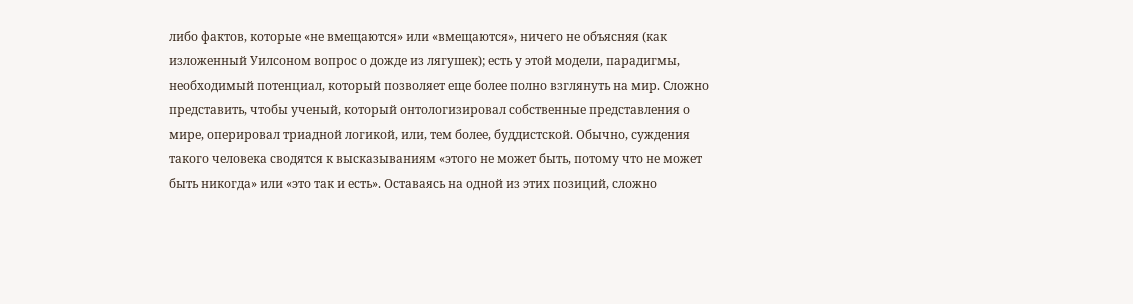либо фактов, которые «не вмещаются» или «вмещаются», ничего не объясняя (как изложенный Уилсоном вопрос о дожде из лягушек); есть у этой модели, парадигмы, необходимый потенциал, который позволяет еще более полно взглянуть на мир. Сложно представить, чтобы ученый, который онтологизировал собственные представления о мире, оперировал триадной логикой, или, тем более, буддистской. Обычно, суждения такого человека сводятся к высказываниям «этого не может быть, потому что не может быть никогда» или «это так и есть». Оставаясь на одной из этих позиций, сложно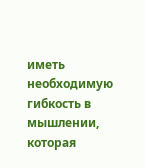иметь необходимую гибкость в мышлении, которая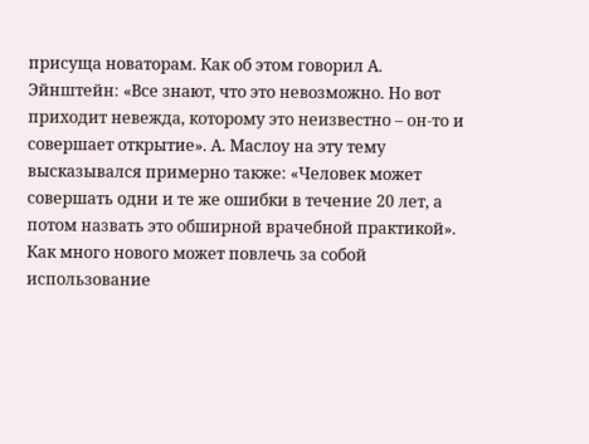присуща новаторам. Как об этом говорил А. Эйнштейн: «Все знают, что это невозможно. Но вот приходит невежда, которому это неизвестно – он-то и совершает открытие». А. Маслоу на эту тему высказывался примерно также: «Человек может совершать одни и те же ошибки в течение 20 лет, а потом назвать это обширной врачебной практикой».
Как много нового может повлечь за собой использование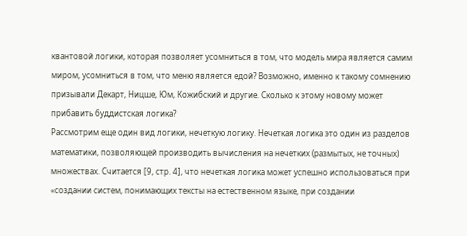квантовой логики, которая позволяет усомниться в том, что модель мира является самим миром, усомниться в том, что меню является едой? Возможно, именно к такому сомнению призывали Декарт, Ницше, Юм, Кожибский и другие. Сколько к этому новому может прибавить буддистская логика?
Рассмотрим еще один вид логики, нечеткую логику. Нечеткая логика это один из разделов математики, позволяющей производить вычисления на нечетких (размытых, не точных) множествах. Считается [9, стр. 4], что нечеткая логика может успешно использоваться при «создании систем, понимающих тексты на естественном языке, при создании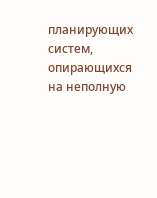планирующих систем, опирающихся на неполную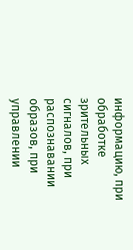информацию, при обработке зрительных сигналов, при распознавании образов, при управлении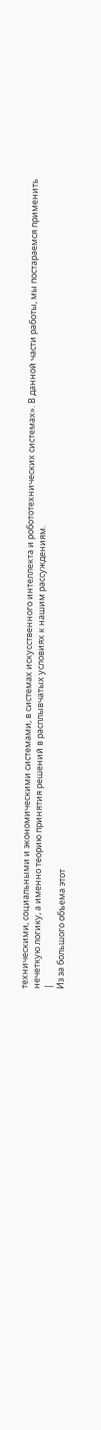техническими, социальными и экономическими системами, в системах искусственного интеллекта и робототехнических системах». В данной части работы, мы постараемся применить нечеткую логику, а именно теорию принятия решений в расплывчатых условиях к нашим рассуждениям.
|
Из за большого объема этот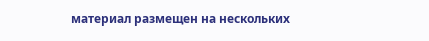материал размещен на нескольких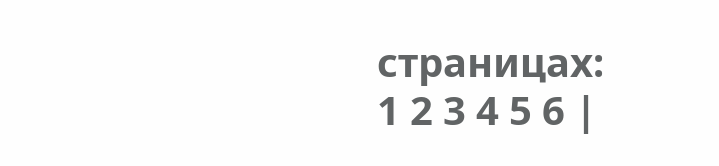страницах:
1 2 3 4 5 6 |